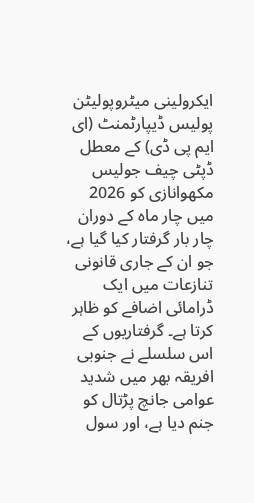ایکرولینی میٹروپولیٹن پولیس ڈیپارٹمنٹ (ای ایم پی ڈی) کے معطل ڈپٹی چیف جولیس مکھوانازی کو 2026 میں چار ماہ کے دوران چار بار گرفتار کیا گیا ہے، جو ان کے جاری قانونی تنازعات میں ایک ڈرامائی اضافے کو ظاہر کرتا ہے۔ گرفتاریوں کے اس سلسلے نے جنوبی افریقہ بھر میں شدید عوامی جانچ پڑتال کو جنم دیا ہے، اور سول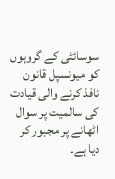سوسائٹی کے گروہوں کو میونسپل قانون نافذ کرنے والی قیادت کی سالمیت پر سوال اٹھانے پر مجبور کر دیا ہے۔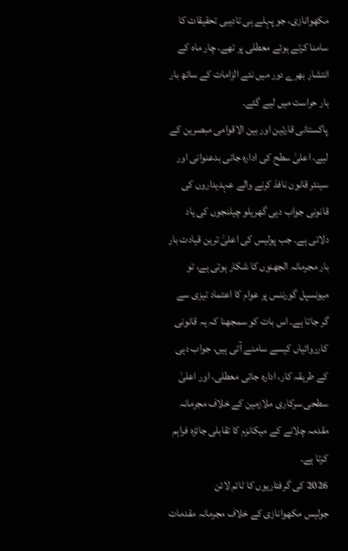مکھوانازی، جو پہلے ہی تادیبی تحقیقات کا سامنا کرتے ہوئے معطلی پر تھے، چار ماہ کے انتشار بھرے دور میں نئے الزامات کے ساتھ بار بار حراست میں لیے گئے۔
پاکستانی قارئین اور بین الاقوامی مبصرین کے لیے، اعلیٰ سطح کی ادارہ جاتی بدعنوانی اور سینئر قانون نافذ کرنے والے عہدیداروں کی قانونی جواب دہی گھریلو چیلنجوں کی یاد دلاتی ہے۔ جب پولیس کی اعلیٰ ترین قیادت بار بار مجرمانہ الجھنوں کا شکار ہوتی ہے، تو میونسپل گورننس پر عوام کا اعتماد تیزی سے گر جاتا ہے۔ اس بات کو سمجھنا کہ یہ قانونی کارروائیاں کیسے سامنے آتی ہیں، جواب دہی کے طریقہ کار، ادارہ جاتی معطلی، اور اعلیٰ سطحی سرکاری ملازمین کے خلاف مجرمانہ مقدمہ چلانے کے میکانزم کا تقابلی جائزہ فراہم کرتا ہے۔
2026 کی گرفتاریوں کا ٹائم لائن
جولیس مکھوانازی کے خلاف مجرمانہ مقدمات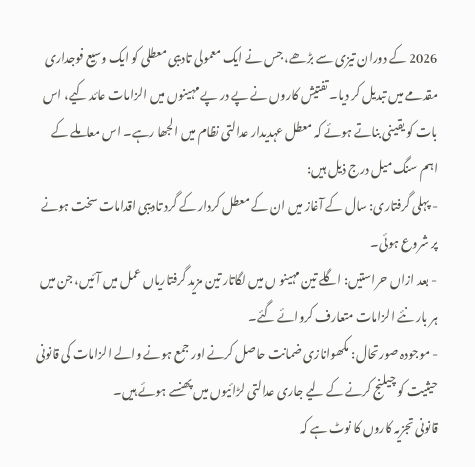2026 کے دوران تیزی سے بڑھے، جس نے ایک معمولی تادیبی معطلی کو ایک وسیع فوجداری مقدمے میں تبدیل کر دیا۔ تفتیش کاروں نے پے در پے مہینوں میں الزامات عائد کیے، اس بات کو یقینی بناتے ہوئے کہ معطل عہدیدار عدالتی نظام میں الجھا رہے۔ اس معاملے کے اہم سنگ میل درج ذیل ہیں:
- پہلی گرفتاری: سال کے آغاز میں ان کے معطل کردار کے گرد تادیبی اقدامات سخت ہونے پر شروع ہوئی۔
- بعد ازاں حراستیں: اگلے تین مہینو ں میں لگاتار تین مزید گرفتاریاں عمل میں آئیں، جن میں ہر بار نئے الزامات متعارف کروائے گئے۔
- موجودہ صورتحال: مکھوانازی ضمانت حاصل کرنے اور جمع ہونے والے الزامات کی قانونی حیثیت کو چیلنج کرنے کے لیے جاری عدالتی لڑائیوں میں پھنسے ہوئے ہیں۔
قانونی تجزیہ کاروں کا نوٹ ہے کہ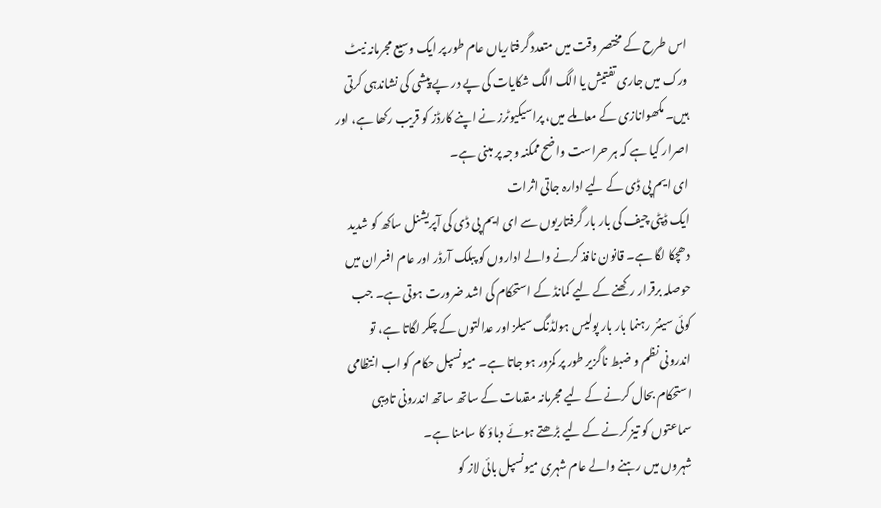اس طرح کے مختصر وقت میں متعدد گرفتاریاں عام طور پر ایک وسیع مجرمانہ نیٹ ورک میں جاری تفتیش یا الگ الگ شکایات کی پے در پے پیشی کی نشاندہی کرتی ہیں۔ مکھوانازی کے معاملے میں، پراسیکیوٹرز نے اپنے کارڈز کو قریب رکھا ہے، اور اصرار کیا ہے کہ ہر حراست واضح ممکنہ وجہ پر مبنی ہے۔
ای ایم پی ڈی کے لیے ادارہ جاتی اثرات
ایک ڈپٹی چیف کی بار بار گرفتاریوں سے ای ایم پی ڈی کی آپریشنل ساکھ کو شدید دھچکا لگا ہے۔ قانون نافذ کرنے والے اداروں کو پبلک آرڈر اور عام افسران میں حوصلہ برقرار رکھنے کے لیے کمانڈ کے استحکام کی اشد ضرورت ہوتی ہے۔ جب کوئی سینئر رہنما بار بار پولیس ہولڈنگ سیلز اور عدالتوں کے چکر لگاتا ہے، تو اندرونی نظم و ضبط ناگزیر طور پر کمزور ہو جاتا ہے۔ میونسپل حکام کو اب انتظامی استحکام بحال کرنے کے لیے مجرمانہ مقدمات کے ساتھ ساتھ اندرونی تادیبی سماعتوں کو تیز کرنے کے لیے بڑھتے ہوئے دباؤ کا سامنا ہے۔
شہروں میں رہنے والے عام شہری میونسپل بائی لاز کو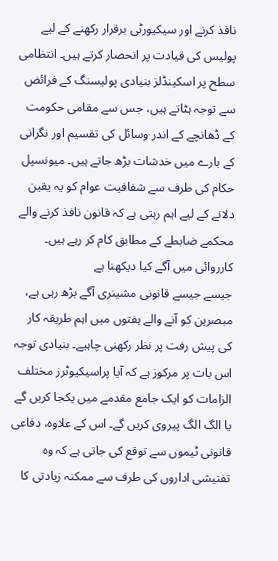نافذ کرنے اور سیکیورٹی برقرار رکھنے کے لیے پولیس کی قیادت پر انحصار کرتے ہیں۔ انتظامی سطح پر اسکینڈلز بنیادی پولیسنگ کے فرائض سے توجہ ہٹاتے ہیں، جس سے مقامی حکومت کے ڈھانچے کے اندر وسائل کی تقسیم اور نگرانی کے بارے میں خدشات بڑھ جاتے ہیں۔ میونسپل حکام کی طرف سے شفافیت عوام کو یہ یقین دلانے کے لیے اہم رہتی ہے کہ قانون نافذ کرنے والے محکمے ضابطے کے مطابق کام کر رہے ہیں۔
کارروائی میں آگے کیا دیکھنا ہے
جیسے جیسے قانونی مشینری آگے بڑھ رہی ہے، مبصرین کو آنے والے ہفتوں میں اہم طریقہ کار کی پیش رفت پر نظر رکھنی چاہیے۔ بنیادی توجہ اس بات پر مرکوز ہے کہ آیا پراسیکیوٹرز مختلف الزامات کو ایک جامع مقدمے میں یکجا کریں گے یا الگ الگ پیروی کریں گے۔ اس کے علاوہ، دفاعی قانونی ٹیموں سے توقع کی جاتی ہے کہ وہ تفتیشی اداروں کی طرف سے ممکنہ زیادتی کا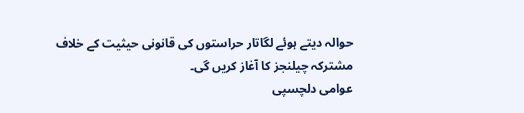حوالہ دیتے ہوئے لگاتار حراستوں کی قانونی حیثیت کے خلاف مشترکہ چیلنجز کا آغاز کریں گی۔
عوامی دلچسپی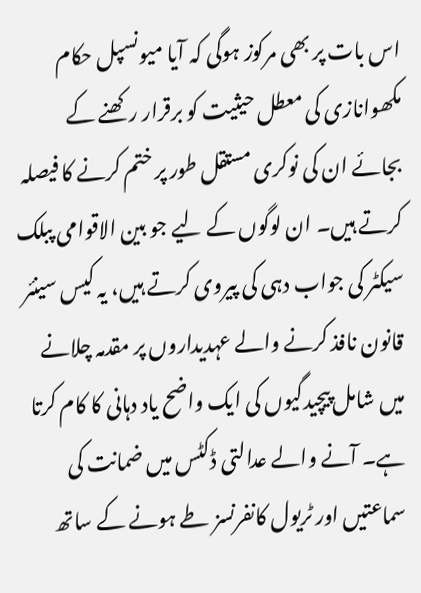اس بات پر بھی مرکوز ہوگی کہ آیا میونسپل حکام مکھوانازی کی معطل حیثیت کو برقرار رکھنے کے بجائے ان کی نوکری مستقل طور پر ختم کرنے کا فیصلہ کرتے ہیں۔ ان لوگوں کے لیے جو بین الاقوامی پبلک سیکٹر کی جواب دہی کی پیروی کرتے ہیں، یہ کیس سینئر قانون نافذ کرنے والے عہدیداروں پر مقدمہ چلانے میں شامل پیچیدگیوں کی ایک واضح یاد دہانی کا کام کرتا ہے۔ آنے والے عدالتی ڈکٹس میں ضمانت کی سماعتیں اور ٹریول کانفرنسز طے ہونے کے ساتھ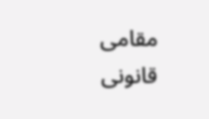مقامی قانونی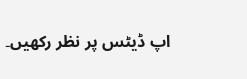اپ ڈیٹس پر نظر رکھیں۔